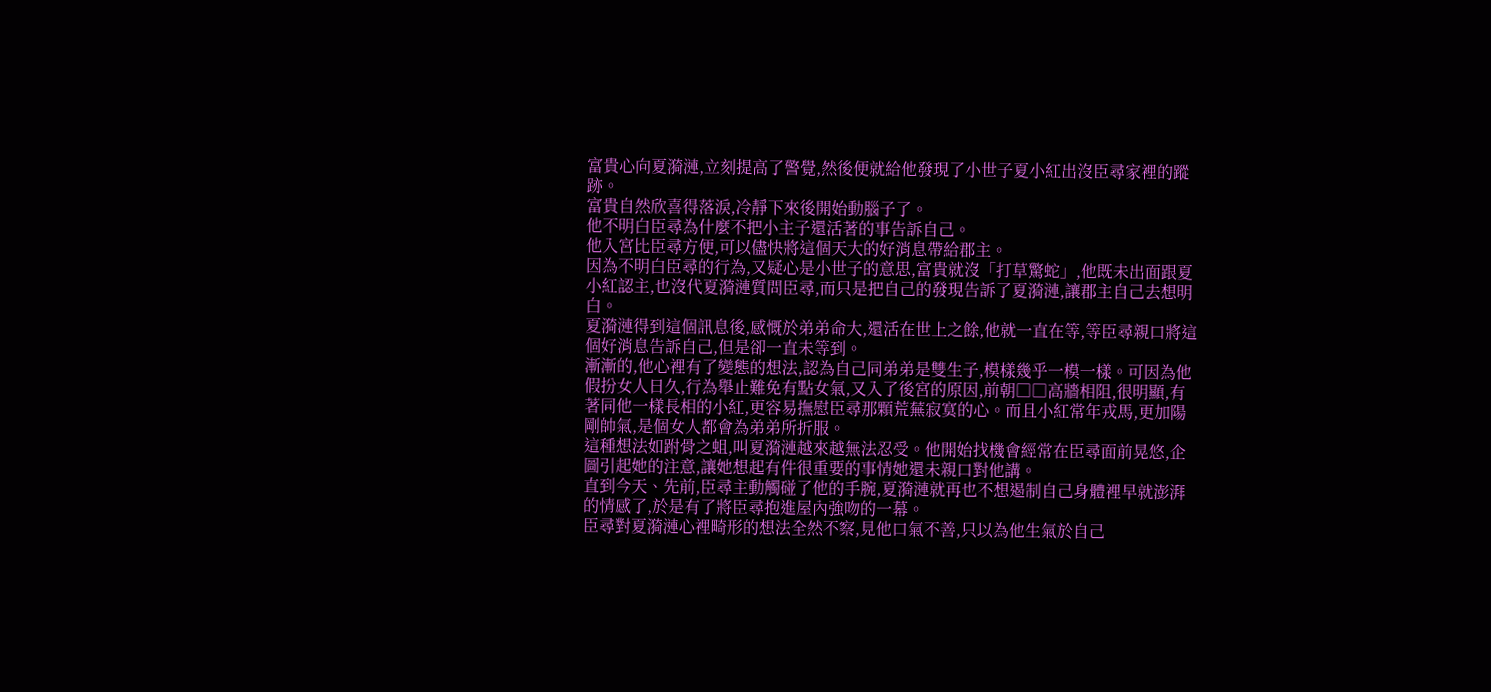富貴心向夏漪漣,立刻提高了警覺,然後便就給他發現了小世子夏小紅出沒臣尋家裡的蹤跡。
富貴自然欣喜得落淚,冷靜下來後開始動腦子了。
他不明白臣尋為什麼不把小主子還活著的事告訴自己。
他入宮比臣尋方便,可以儘快將這個天大的好消息帶給郡主。
因為不明白臣尋的行為,又疑心是小世子的意思,富貴就沒「打草驚蛇」,他既未出面跟夏小紅認主,也沒代夏漪漣質問臣尋,而只是把自己的發現告訴了夏漪漣,讓郡主自己去想明白。
夏漪漣得到這個訊息後,感慨於弟弟命大,還活在世上之餘,他就一直在等,等臣尋親口將這個好消息告訴自己,但是卻一直未等到。
漸漸的,他心裡有了變態的想法,認為自己同弟弟是雙生子,模樣幾乎一模一樣。可因為他假扮女人日久,行為舉止難免有點女氣,又入了後宮的原因,前朝□□高牆相阻,很明顯,有著同他一樣長相的小紅,更容易撫慰臣尋那顆荒蕪寂寞的心。而且小紅常年戎馬,更加陽剛帥氣,是個女人都會為弟弟所折服。
這種想法如跗骨之蛆,叫夏漪漣越來越無法忍受。他開始找機會經常在臣尋面前晃悠,企圖引起她的注意,讓她想起有件很重要的事情她還未親口對他講。
直到今天、先前,臣尋主動觸碰了他的手腕,夏漪漣就再也不想遏制自己身體裡早就澎湃的情感了,於是有了將臣尋抱進屋內強吻的一幕。
臣尋對夏漪漣心裡畸形的想法全然不察,見他口氣不善,只以為他生氣於自己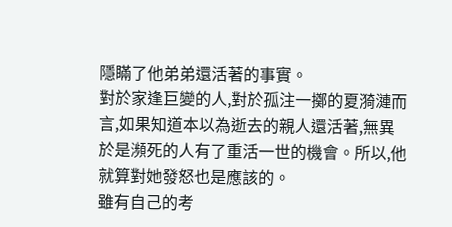隱瞞了他弟弟還活著的事實。
對於家逢巨變的人,對於孤注一擲的夏漪漣而言,如果知道本以為逝去的親人還活著,無異於是瀕死的人有了重活一世的機會。所以,他就算對她發怒也是應該的。
雖有自己的考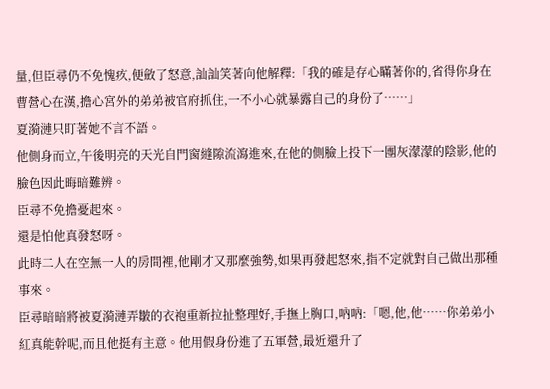量,但臣尋仍不免愧疚,便斂了怒意,訕訕笑著向他解釋:「我的確是存心瞞著你的,省得你身在曹營心在漢,擔心宮外的弟弟被官府抓住,一不小心就暴露自己的身份了……」
夏漪漣只盯著她不言不語。
他側身而立,午後明亮的天光自門窗縫隙流瀉進來,在他的側臉上投下一團灰濛濛的陰影,他的臉色因此晦暗難辨。
臣尋不免擔憂起來。
還是怕他真發怒呀。
此時二人在空無一人的房間裡,他剛才又那麼強勢,如果再發起怒來,指不定就對自己做出那種事來。
臣尋暗暗將被夏漪漣弄皺的衣袍重新拉扯整理好,手撫上胸口,吶吶:「嗯,他,他……你弟弟小紅真能幹呢,而且他挺有主意。他用假身份進了五軍營,最近還升了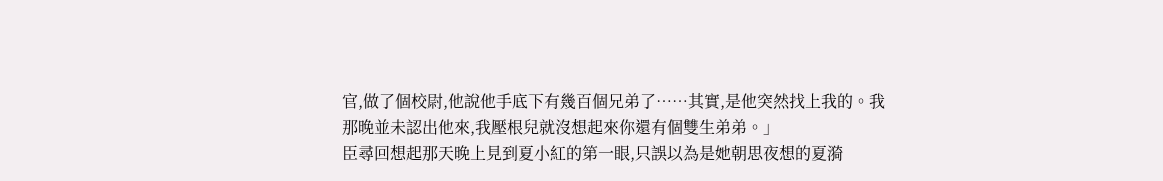官,做了個校尉,他說他手底下有幾百個兄弟了……其實,是他突然找上我的。我那晚並未認出他來,我壓根兒就沒想起來你還有個雙生弟弟。」
臣尋回想起那天晚上見到夏小紅的第一眼,只誤以為是她朝思夜想的夏漪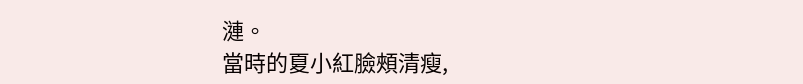漣。
當時的夏小紅臉頰清瘦,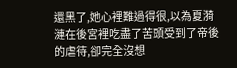還黑了,她心裡難過得很,以為夏漪漣在後宮裡吃盡了苦頭受到了帝後的虐待,卻完全沒想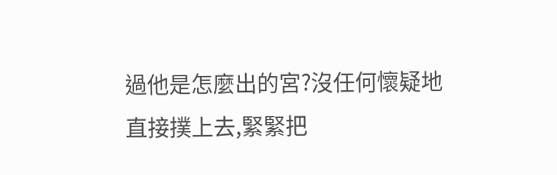過他是怎麼出的宮?沒任何懷疑地直接撲上去,緊緊把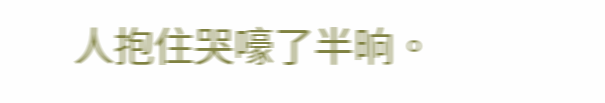人抱住哭嚎了半晌。